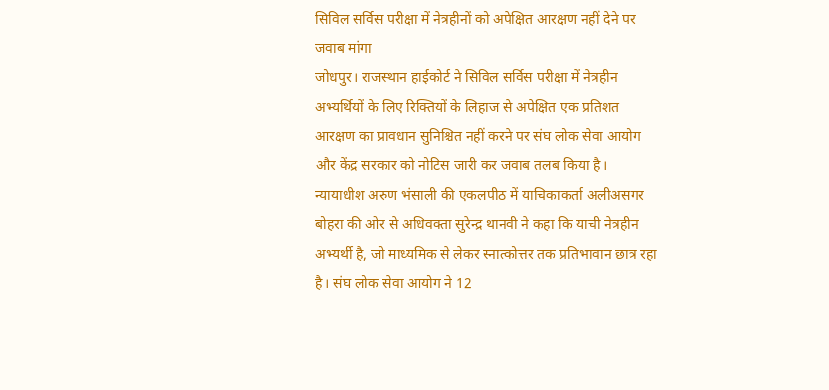सिविल सर्विस परीक्षा में नेत्रहीनों को अपेक्षित आरक्षण नहीं देने पर जवाब मांगा
जोधपुर। राजस्थान हाईकोर्ट ने सिविल सर्विस परीक्षा में नेत्रहीन अभ्यर्थियों के लिए रिक्तियों के लिहाज से अपेक्षित एक प्रतिशत आरक्षण का प्रावधान सुनिश्चित नहीं करने पर संघ लोक सेवा आयोग और केंद्र सरकार को नोटिस जारी कर जवाब तलब किया है।
न्यायाधीश अरुण भंसाली की एकलपीठ में याचिकाकर्ता अलीअसगर बोहरा की ओर से अधिवक्ता सुरेन्द्र थानवी ने कहा कि याची नेत्रहीन अभ्यर्थी है, जो माध्यमिक से लेकर स्नात्कोत्तर तक प्रतिभावान छात्र रहा है। संघ लोक सेवा आयोग ने 12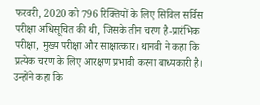फरवरी, 2020 को 796 रिक्तियों के लिए सिविल सर्विस परीक्षा अधिसूचित की थी, जिसके तीन चरण है-प्रारंभिक परीक्षा, मुख्य परीक्षा और साक्षात्कार। थानवी ने कहा कि प्रत्येक चरण के लिए आरक्षण प्रभावी करना बाध्यकारी है। उन्होंने कहा कि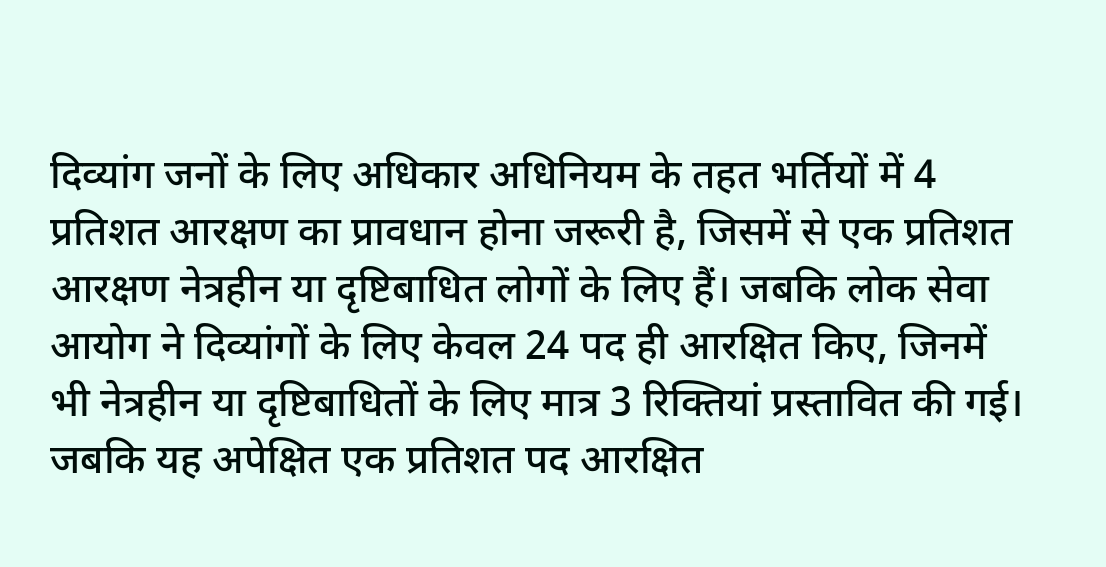दिव्यांग जनों के लिए अधिकार अधिनियम के तहत भर्तियों में 4 प्रतिशत आरक्षण का प्रावधान होना जरूरी है, जिसमें से एक प्रतिशत आरक्षण नेत्रहीन या दृष्टिबाधित लोगों के लिए हैं। जबकि लोक सेवा आयोग ने दिव्यांगों के लिए केवल 24 पद ही आरक्षित किए, जिनमें भी नेत्रहीन या दृष्टिबाधितों के लिए मात्र 3 रिक्तियां प्रस्तावित की गई। जबकि यह अपेक्षित एक प्रतिशत पद आरक्षित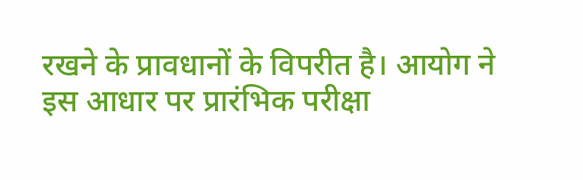रखने के प्रावधानों के विपरीत है। आयोग ने इस आधार पर प्रारंभिक परीक्षा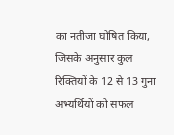का नतीजा घोषित किया, जिसके अनुसार कुल रिक्तियों के 12 से 13 गुना अभ्यर्थियों को सफल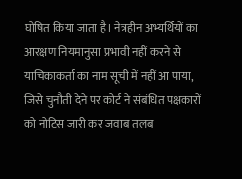घोषित किया जाता है। नेत्रहीन अभ्यर्थियों का आरक्षण नियमानुसा प्रभावी नहीं करने से याचिकाकर्ता का नाम सूची में नहीं आ पाया, जिसे चुनौती देने पर कोर्ट ने संबंधित पक्षकारों को नोटिस जारी कर जवाब तलब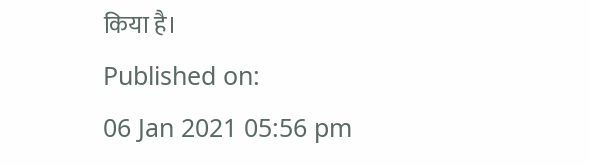किया है।
Published on:
06 Jan 2021 05:56 pm